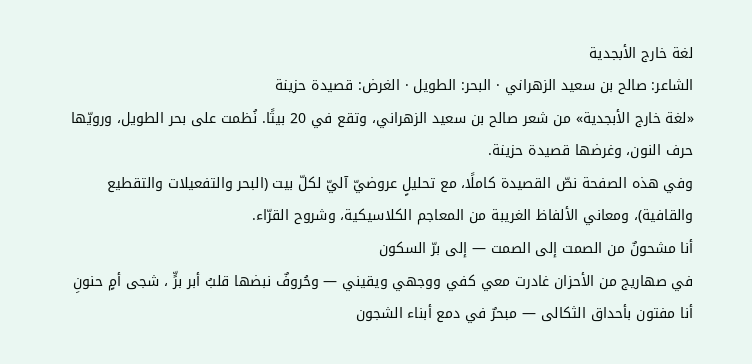لغة خارج الأبجدية
الشاعر: صالح بن سعيد الزهراني · البحر: الطويل · الغرض: قصيدة حزينة
«لغة خارج الأبجدية» من شعر صالح بن سعيد الزهراني، وتقع في 20 بيتًا. نُظمت على بحر الطويل، ورويّها حرف النون، وغرضها قصيدة حزينة.
وفي هذه الصفحة نصّ القصيدة كاملًا، مع تحليلٍ عروضيّ آليّ لكلّ بيت (البحر والتفعيلات والتقطيع والقافية)، ومعاني الألفاظ الغريبة من المعاجم الكلاسيكية، وشروح القرّاء.
أنا مشحونٌ من الصمت إلى الصمت — إلى برّ السكون
في صهاريج من الأحزان غادرت معي كفي ووجهي ويقيني — وحُروفٌ نبضها قلبُ أبر برٍّ ، شجى أمٍ حنونِ
أنا مفتون بأحداق الثكالى — مبحرٌ في دمع أبناء الشجون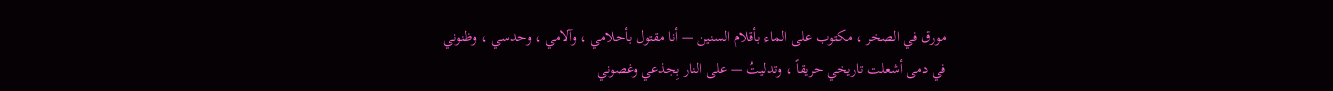مورق في الصخر ، مكتوب على الماء بأقلام السنين — أنا مقتول بأحلامي ، وآلامي ، وحدسي ، وظنوني
في دمى أشعلت تاريخي حريقاً ، وتدليتُ — على النار بِجذعي وغصوني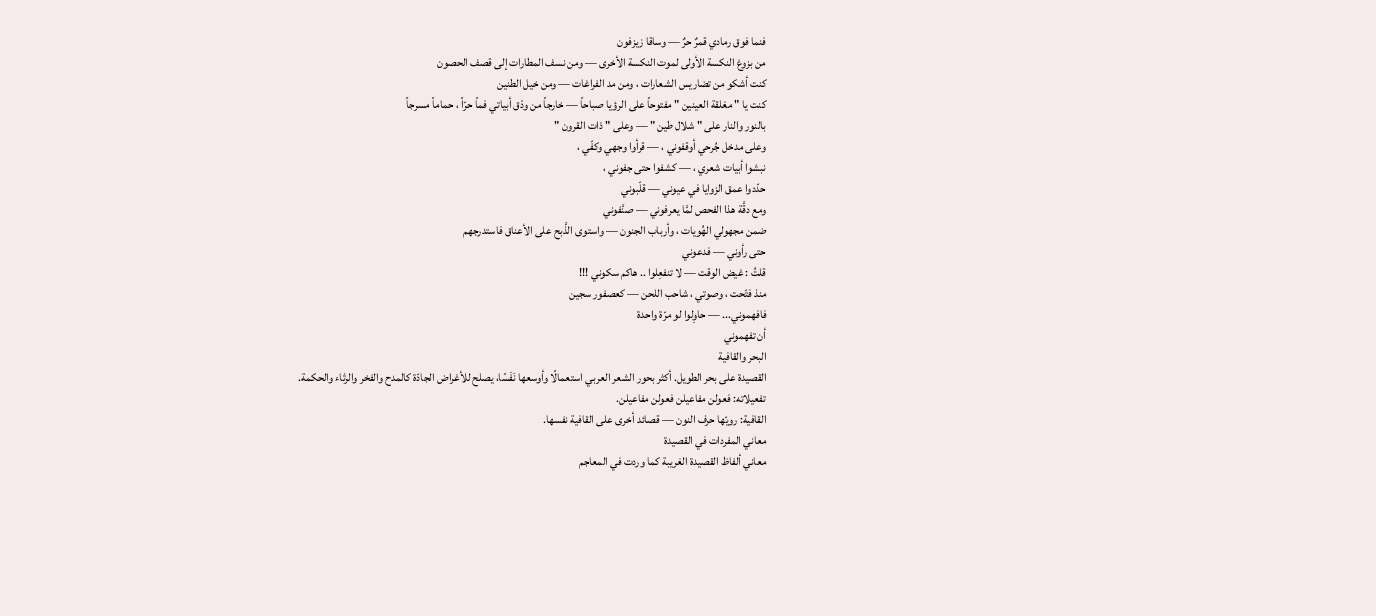فنما فوق رمادي قمرٌ حرٌ — وساقا زيزفون
من بزوغ النكسة الأولى لموت النكسة الأخرى — ومن نسف المطارات إلى قصف الحصون
كنت أشكو من تضاريس الشعارات ، ومن مد الفراغات — ومن خيل الطنين
كنت يا " مغلقة العينين " مفتوحاً على الرؤيا صباحاً — خارجاً من ودْق أبياتي فماً حرّاً ، حماماً مسرجاً
بالنور والنار على " شلال طين " — وعلى " ذات القرون "
وعلى مدخل جُرحي أوقفوني ، — قرأوا وجهي وكفّي ،
نبشوا أبيات شعري ، — كشفوا حتى جفوني ،
حدّدوا عمق الزوايا في عيوني — قلّبوني
ومع دقَّة هذا الفحص لمَّا يعرفوني — صنَّفوني
ضمن مجهولي الهُويات ، وأرباب الجنون — واستوى الذَّبح على الأعناق فاستدرجهم
حتى رأوني — فدعوني
قلتُ : غيض الوقت — لا تنفعِلوا .. هاكم سكوني !!!
منذ فتّحت ، وصوتي ، شاحب اللحن — كعصفور سجين
فافهموني... — حاوِلوا لو مرّة واحدة
أن تفهموني
البحر والقافية
القصيدة على بحر الطويل. أكثر بحور الشعر العربي استعمالًا وأوسعها نَفَسًا، يصلح للأغراض الجادّة كالمدح والفخر والرثاء والحكمة.
تفعيلاته: فعولن مفاعيلن فعولن مفاعيلن.
القافية: رويّها حرف النون — قصائد أخرى على القافية نفسها.
معاني المفردات في القصيدة
معاني ألفاظ القصيدة الغريبة كما وردت في المعاجم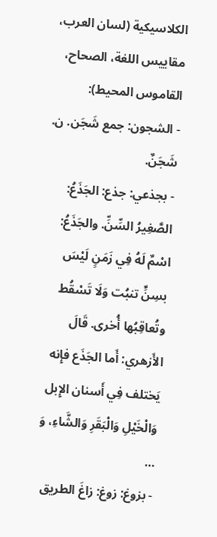الكلاسيكية (لسان العرب، مقاييس اللغة، الصحاح، القاموس المحيط):
- الشجون: جمع شَجَن. ن. شَجَنٌ.
- بجذعي: جذع: الجَذَعُ: الصَّغِيرُ السِّنِّ. والجَذَعُ: اسْمٌ لَهُ فِي زَمَنٍ لَيْسَ بسِنٍّ تنبُت وَلَا تَسْقُط وتُعاقِبُها أُخرى. قَالَ الأَزهري: أَما الجَذَع فإِنه يَختلف فِي أَسنان الإِبل وَالْخَيْلِ وَالْبَقَرِ وَالشَّاءِ، وَ …
- بزوغ: زوغ: زاغَ الطريق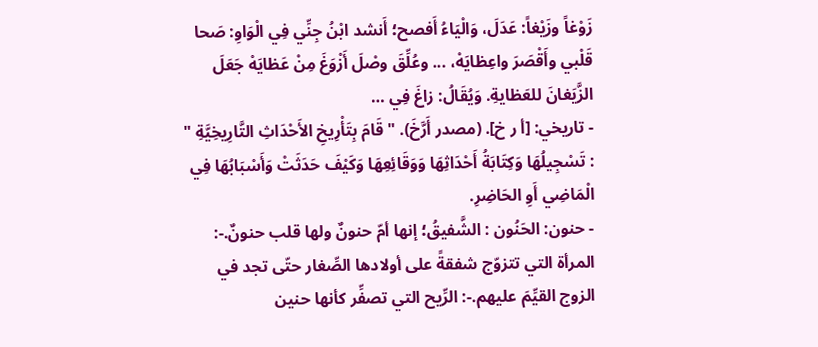زَوْغاً وزَيْغاً: عَدَلَ، وَالْيَاءُ أَفصح؛ أَنشد ابْنُ جِنِّي فِي الْوَاوِ: صَحا قَلْبي وأَقْصَرَ واعِظايَهْ، ... وعُلِّقَ وصْلَ أَزْوَغَ مِنْ عَظايَهْ جَعَلَ الزَّيَغانَ للعَظايةِ. وَيُقَالُ: زاغَ فِي …
- تاريخي: [أ ر خ]. (مصدر أَرَّخَ). "قَامَ بِتَأْرِيخِ الأَحْدَاثِ التَّارِيخِيَّةِ " : تَسْجِيلُهَا وَكِتَابَةُ أَحْدَاثِهَا وَوَقَائِعِهَا وَكَيْفَ حَدَثَتْ وَأَسْبَابُهَا فِي الْمَاضِي أَوِ الحَاضِرِ.
- حنون: الحَنُون : الشَّفيقُ؛ إنها أمّ حنونٌ ولها قلب حنونٌ.-: المرأة التي تتزوّج شفقةً على أولادها الصِّغار حتّى تجد في الزوج القيِّمَ عليهم.-: الرِّيح التي تصفِّر كأنها حنين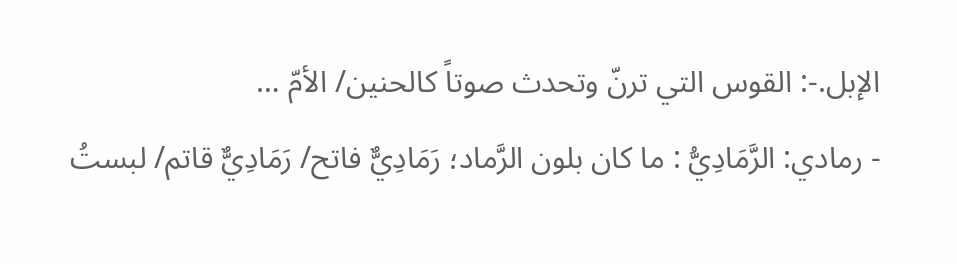الإبل.-: القوس التي ترنّ وتحدث صوتاً كالحنين/ الأمّ …
- رمادي: الرَّمَادِيُّ : ما كان بلون الرَّماد؛ رَمَادِيٌّ فاتح/ رَمَادِيٌّ قاتم/ لبستُ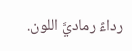رداءً رماديَّ اللون.